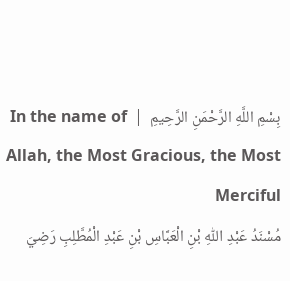بِسْمِ اللَّهِ الرَّحْمَنِ الرَّحِيمِ  |  In the name of Allah, the Most Gracious, the Most Merciful
مُسْنَدُ عَبْدِ اللّٰهِ بْنِ الْعَبَّاسِ بْنِ عَبْدِ الْمُطَّلِبِ رَضِيَ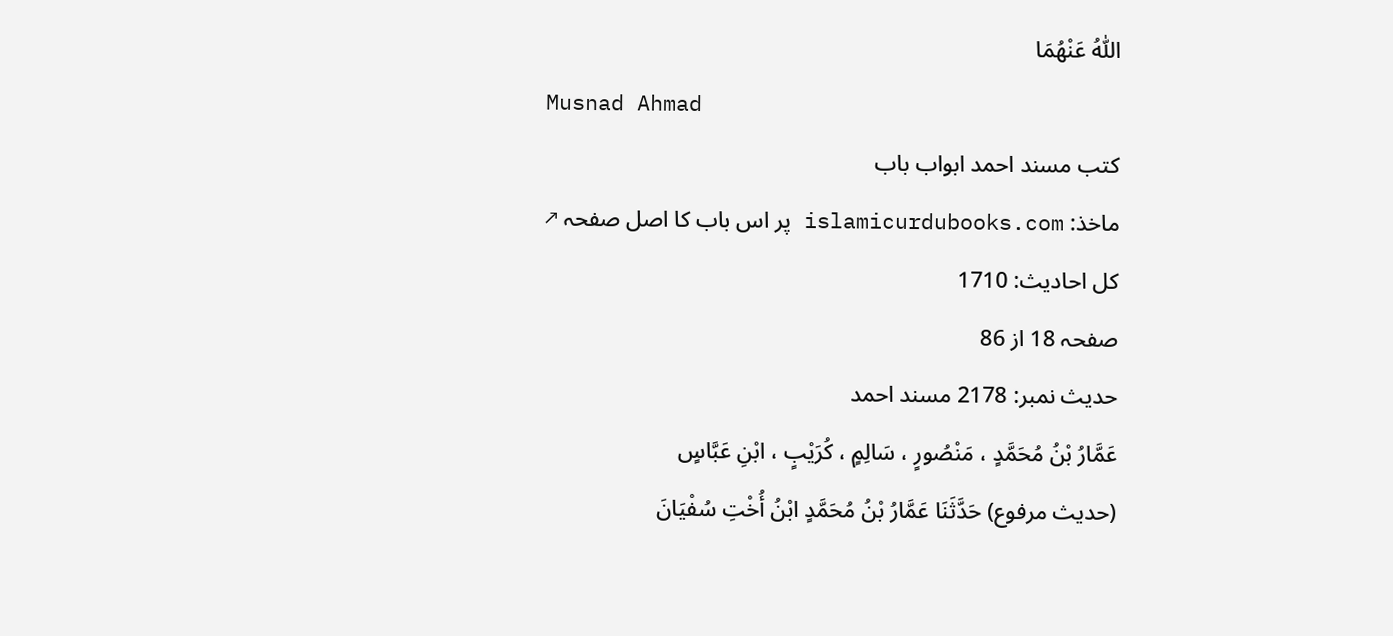اللّٰهُ عَنْهُمَا
Musnad Ahmad
کتب مسند احمد ابواب باب
ماخذ: islamicurdubooks.com پر اس باب کا اصل صفحہ ↗
کل احادیث: 1710
صفحہ 18 از 86
حدیث نمبر: 2178 مسند احمد
عَمَّارُ بْنُ مُحَمَّدٍ ، مَنْصُورٍ ، سَالِمٍ ، كُرَيْبٍ ، ابْنِ عَبَّاسٍ
(حديث مرفوع) حَدَّثَنَا عَمَّارُ بْنُ مُحَمَّدٍ ابْنُ أُخْتِ سُفْيَانَ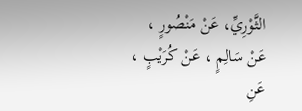الثَّوْرِيِّ، عَنْ مَنْصُورٍ ، عَنْ سَالِمٍ ، عَنْ كُرَيْبٍ ، عَنِ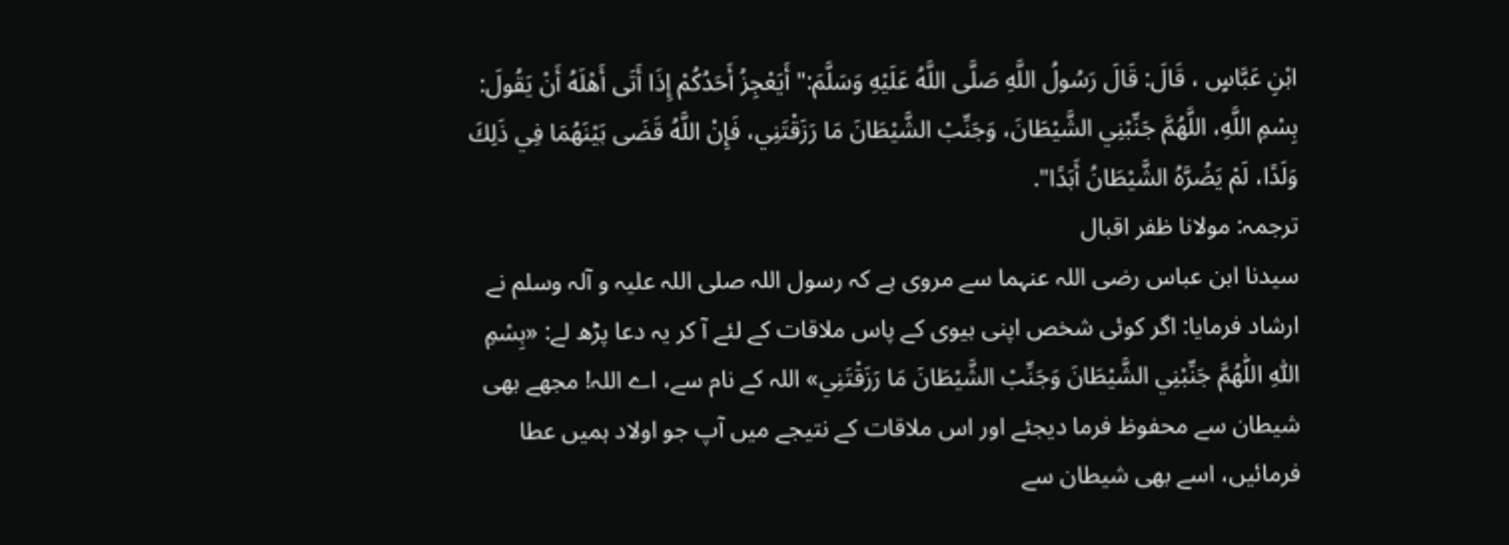ابْنِ عَبَّاسٍ ، قَالَ: قَالَ رَسُولُ اللَّهِ صَلَّى اللَّهُ عَلَيْهِ وَسَلَّمَ:" أَيَعْجِزُ أَحَدُكُمْ إِذَا أَتَى أَهْلَهُ أَنْ يَقُولَ: بِسْمِ اللَّهِ، اللَّهُمَّ جَنِّبْنِي الشَّيْطَانَ، وَجَنِّبْ الشَّيْطَانَ مَا رَزَقْتَنِي، فَإِنْ اللَّهُ قَضَى بَيْنَهُمَا فِي ذَلِكَ وَلَدًا، لَمْ يَضُرَّهُ الشَّيْطَانُ أَبَدًا".
ترجمہ: مولانا ظفر اقبال
سیدنا ابن عباس رضی اللہ عنہما سے مروی ہے کہ رسول اللہ صلی اللہ علیہ و آلہ وسلم نے ارشاد فرمایا: اگر کوئی شخص اپنی بیوی کے پاس ملاقات کے لئے آ کر یہ دعا پڑھ لے: «بِسْمِ اللّٰهِ اللّٰهُمَّ جَنِّبْنِي الشَّيْطَانَ وَجَنِّبْ الشَّيْطَانَ مَا رَزَقْتَنِي» اللہ کے نام سے، اے اللہ! مجھے بھی شیطان سے محفوظ فرما دیجئے اور اس ملاقات کے نتیجے میں آپ جو اولاد ہمیں عطا فرمائیں، اسے بھی شیطان سے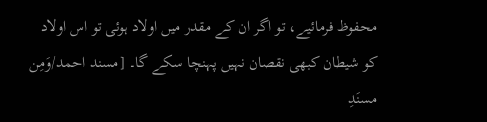محفوظ فرمائیے، تو اگر ان کے مقدر میں اولاد ہوئی تو اس اولاد کو شیطان کبھی نقصان نہیں پہنچا سکے گا۔ [مسند احمد/وَمِن مسنَدِ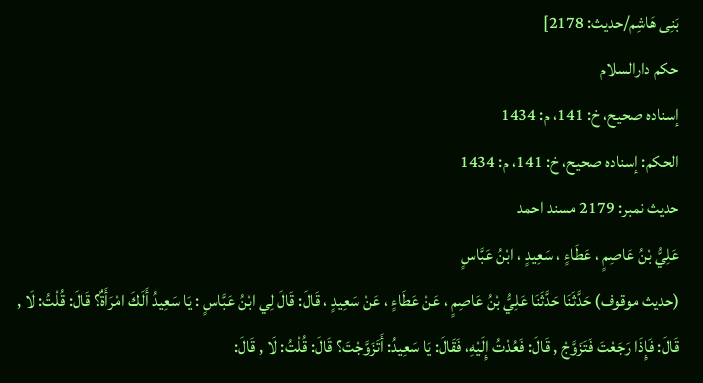بَنِی هَاشِم/حدیث: 2178]
حکم دارالسلام
إسناده صحيح، خ: 141، م: 1434
الحكم: إسناده صحيح، خ: 141، م: 1434
حدیث نمبر: 2179 مسند احمد
عَلِيُّ بْنُ عَاصِمٍ ، عَطَاءٍ ، سَعِيدٍ ، ابْنُ عَبَّاسٍ
(حديث موقوف) حَدَّثَنَا حَدَّثَنَا عَلِيُّ بْنُ عَاصِمٍ ، عَنْ عَطَاءٍ ، عَنْ سَعِيدٍ ، قَالَ: قَالَ لِي ابْنُ عَبَّاسٍ : يَا سَعِيدُ أَلَكَ امْرَأَةٌ؟ قَالَ: قُلْتُ: لَا , قَالَ: فَإِذَا رَجَعْتَ فَتَزَوَّجْ , قَالَ: فَعُدْتُ إِلَيْهِ، فَقَالَ: يَا سَعِيدُ: أَتَزَوَّجْتَ؟ قَالَ: قُلْتُ: لَا , قَالَ: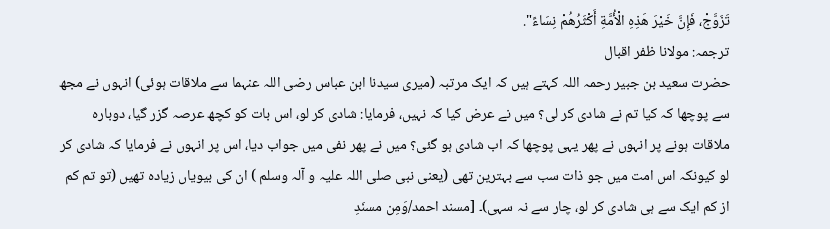تَزَوَّجْ، فَإِنَّ خَيْرَ هَذِهِ الْأُمَّةِ أَكْثَرُهُمْ نِسَاءً".
ترجمہ: مولانا ظفر اقبال
حضرت سعید بن جبیر رحمہ اللہ کہتے ہیں کہ ایک مرتبہ (میری سیدنا ابن عباس رضی اللہ عنہما سے ملاقات ہوئی) انہوں نے مجھ سے پوچھا کہ کیا تم نے شادی کر لی؟ میں نے عرض کیا کہ نہیں، فرمایا: شادی کر لو، اس بات کو کچھ عرصہ گزر گیا، دوبارہ ملاقات ہونے پر انہوں نے پھر یہی پوچھا کہ اب شادی ہو گئی؟ میں نے پھر نفی میں جواب دیا، اس پر انہوں نے فرمایا کہ شادی کر لو کیونکہ اس امت میں جو ذات سب سے بہترین تھی (یعنی نبی صلی اللہ علیہ و آلہ وسلم ) ان کی بیویاں زیادہ تھیں (تو تم کم از کم ایک سے ہی شادی کر لو، چار سے نہ سہی)۔ [مسند احمد/وَمِن مسنَدِ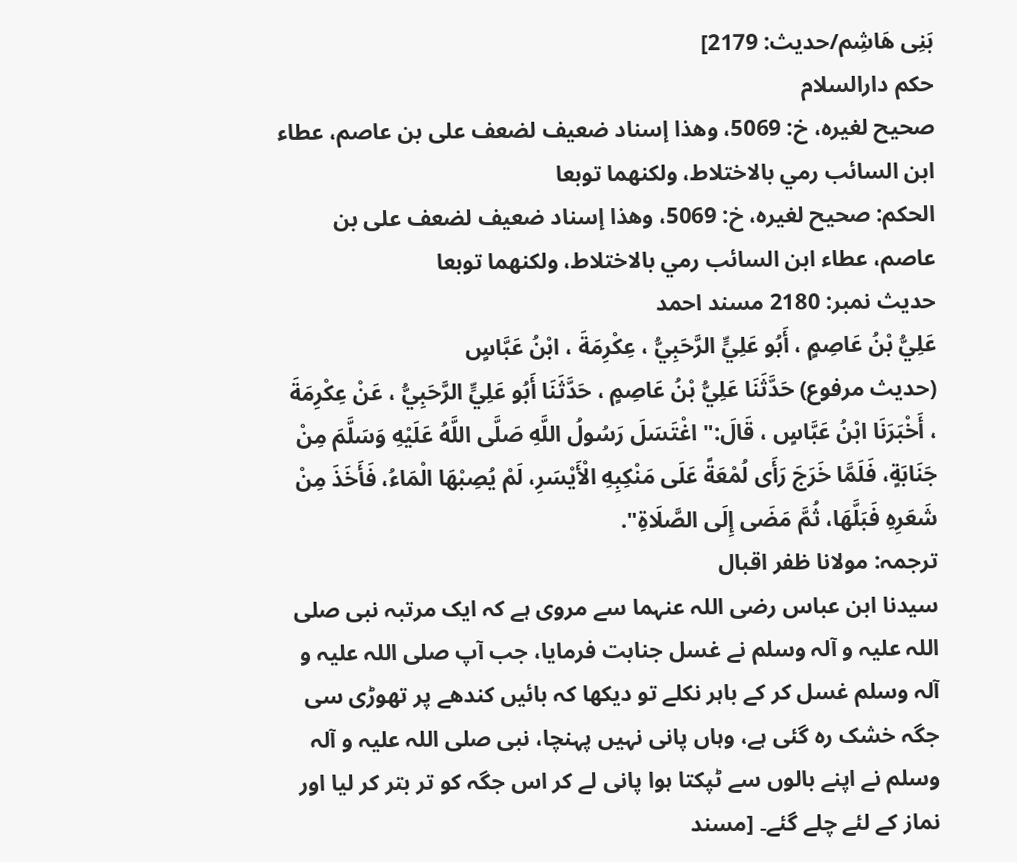بَنِی هَاشِم/حدیث: 2179]
حکم دارالسلام
صحيح لغيره، خ: 5069، وهذا إسناد ضعيف لضعف على بن عاصم، عطاء ابن السائب رمي بالاختلاط، ولكنهما توبعا
الحكم: صحيح لغيره، خ: 5069، وهذا إسناد ضعيف لضعف على بن عاصم، عطاء ابن السائب رمي بالاختلاط، ولكنهما توبعا
حدیث نمبر: 2180 مسند احمد
عَلِيُّ بْنُ عَاصِمٍ ، أَبُو عَلِيٍّ الرَّحَبِيُّ ، عِكْرِمَةَ ، ابْنُ عَبَّاسٍ
(حديث مرفوع) حَدَّثَنَا عَلِيُّ بْنُ عَاصِمٍ ، حَدَّثَنَا أَبُو عَلِيٍّ الرَّحَبِيُّ ، عَنْ عِكْرِمَةَ ، أَخْبَرَنَا ابْنُ عَبَّاسٍ ، قَالَ:" اغْتَسَلَ رَسُولُ اللَّهِ صَلَّى اللَّهُ عَلَيْهِ وَسَلَّمَ مِنْ جَنَابَةٍ، فَلَمَّا خَرَجَ رَأَى لُمْعَةً عَلَى مَنْكِبِهِ الْأَيْسَرِ، لَمْ يُصِبْهَا الْمَاءُ، فَأَخَذَ مِنْ شَعَرِهِ فَبَلَّهَا، ثُمَّ مَضَى إِلَى الصَّلَاةِ".
ترجمہ: مولانا ظفر اقبال
سیدنا ابن عباس رضی اللہ عنہما سے مروی ہے کہ ایک مرتبہ نبی صلی اللہ علیہ و آلہ وسلم نے غسل جنابت فرمایا، جب آپ صلی اللہ علیہ و آلہ وسلم غسل کر کے باہر نکلے تو دیکھا کہ بائیں کندھے پر تھوڑی سی جگہ خشک رہ گئی ہے، وہاں پانی نہیں پہنچا، نبی صلی اللہ علیہ و آلہ وسلم نے اپنے بالوں سے ٹپکتا ہوا پانی لے کر اس جگہ کو تر بتر کر لیا اور نماز کے لئے چلے گئے۔ [مسند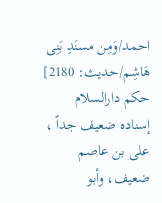احمد/وَمِن مسنَدِ بَنِی هَاشِم/حدیث: 2180]
حکم دارالسلام
إسناده ضعيف جداً ، على بن عاصم ضعيف، وأبو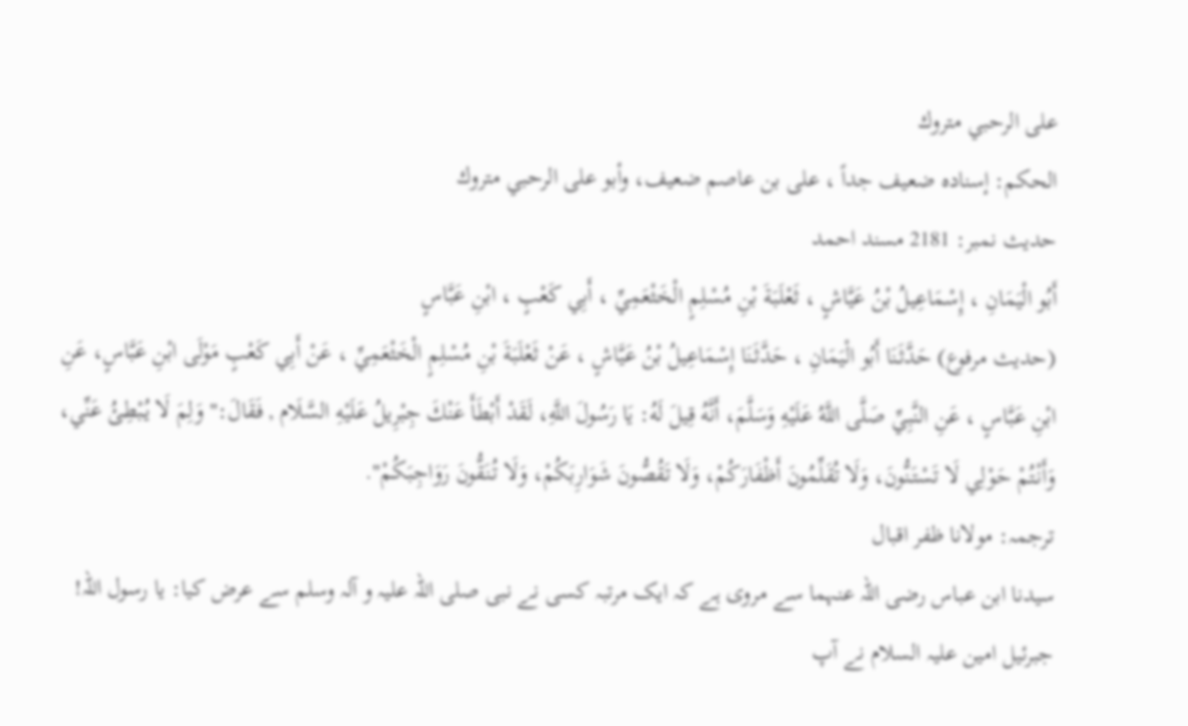على الرحبي متروك
الحكم: إسناده ضعيف جداً ، على بن عاصم ضعيف، وأبو على الرحبي متروك
حدیث نمبر: 2181 مسند احمد
أَبُو الْيَمَانِ ، إِسْمَاعِيلُ بْنُ عَيَّاشٍ ، ثَعْلَبَةَ بْنِ مُسْلِمٍ الْخَثْعَمِيِّ ، أَبِي كَعْبٍ ، ابْنِ عَبَّاسٍ
(حديث مرفوع) حَدَّثَنَا أَبُو الْيَمَانِ ، حَدَّثَنَا إِسْمَاعِيلُ بْنُ عَيَّاشٍ ، عَنْ ثَعْلَبَةَ بْنِ مُسْلِمٍ الْخَثْعَمِيِّ ، عَنْ أَبِي كَعْبٍ مَوْلَى ابْنِ عَبَّاسٍ، عَنِ ابْنِ عَبَّاسٍ ، عَنِ النَّبِيِّ صَلَّى اللَّهُ عَلَيْهِ وَسَلَّمَ، أَنَّهُ قِيلَ لَهُ: يَا رَسُولَ اللَّهِ، لَقَدْ أَبْطَأَ عَنْكَ جِبْرِيلُ عَلَيْهِ السَّلَام , فَقَالَ:" وَلِمَ لَا يُبْطِئُ عَنِّي، وَأَنْتُمْ حَوْلِي لَا تَسْتَنُّونَ، وَلَا تُقَلِّمُونَ أَظْفَارَكُمْ، وَلَا تَقُصُّونَ شَوَارِبَكُمْ، وَلَا تُنَقُّونَ رَوَاجِبَكُمْ".
ترجمہ: مولانا ظفر اقبال
سیدنا ابن عباس رضی اللہ عنہما سے مروی ہے کہ ایک مرتبہ کسی نے نبی صلی اللہ علیہ و آلہ وسلم سے عرض کیا: یا رسول اللہ! جبرئیل امین علیہ السلام نے آپ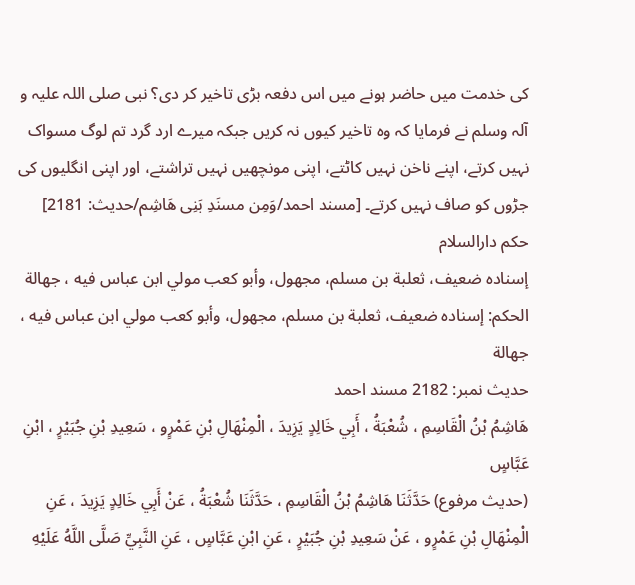کی خدمت میں حاضر ہونے میں اس دفعہ بڑی تاخیر کر دی؟ نبی صلی اللہ علیہ و آلہ وسلم نے فرمایا کہ وہ تاخیر کیوں نہ کریں جبکہ میرے ارد گرد تم لوگ مسواک نہیں کرتے، اپنے ناخن نہیں کاٹتے، اپنی مونچھیں نہیں تراشتے، اور اپنی انگلیوں کی جڑوں کو صاف نہیں کرتے۔ [مسند احمد/وَمِن مسنَدِ بَنِی هَاشِم/حدیث: 2181]
حکم دارالسلام
إسناده ضعيف، ثعلبة بن مسلم، مجهول، وأبو كعب مولي ابن عباس فيه ، جهالة
الحكم: إسناده ضعيف، ثعلبة بن مسلم، مجهول، وأبو كعب مولي ابن عباس فيه ، جهالة
حدیث نمبر: 2182 مسند احمد
هَاشِمُ بْنُ الْقَاسِمِ ، شُعْبَةُ ، أَبِي خَالِدٍ يَزِيدَ ، الْمِنْهَالِ بْنِ عَمْرٍو ، سَعِيدِ بْنِ جُبَيْرٍ ، ابْنِ عَبَّاسٍ
(حديث مرفوع) حَدَّثَنَا هَاشِمُ بْنُ الْقَاسِمِ ، حَدَّثَنَا شُعْبَةُ ، عَنْ أَبِي خَالِدٍ يَزِيدَ ، عَنِ الْمِنْهَالِ بْنِ عَمْرٍو ، عَنْ سَعِيدِ بْنِ جُبَيْرٍ ، عَنِ ابْنِ عَبَّاسٍ ، عَنِ النَّبِيِّ صَلَّى اللَّهُ عَلَيْهِ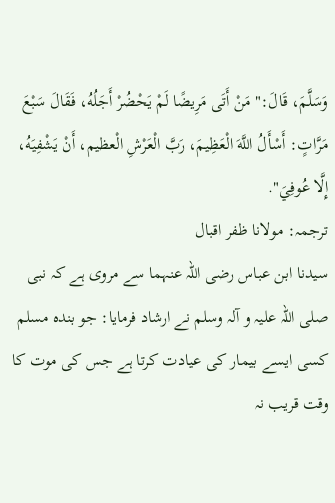وَسَلَّمَ، قَالَ:" مَنْ أَتَى مَرِيضًا لَمْ يَحْضُرْ أَجَلُهُ، فَقَالَ سَبْعَ مَرَّاتٍ: أَسْأَلُ اللَّهَ الْعَظِيمَ، رَبَّ الْعَرْشِ الْعظيم، أَنْ يَشْفِيَهُ، إِلَّا عُوفِيَ".
ترجمہ: مولانا ظفر اقبال
سیدنا ابن عباس رضی اللہ عنہما سے مروی ہے کہ نبی صلی اللہ علیہ و آلہ وسلم نے ارشاد فرمایا: جو بندہ مسلم کسی ایسے بیمار کی عیادت کرتا ہے جس کی موت کا وقت قریب نہ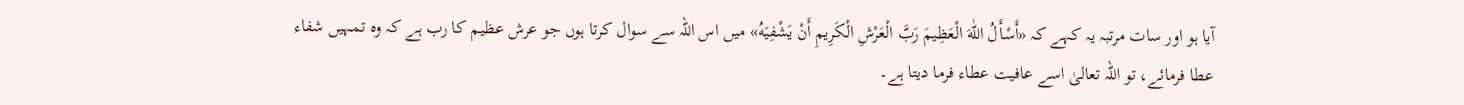آیا ہو اور سات مرتبہ یہ کہے کہ «أَسْأَلُ اللّٰهَ الْعَظِيمَ رَبَّ الْعَرْشِ الْكَرِيمِ أَنْ يَشْفِيَهُ» میں اس اللہ سے سوال کرتا ہوں جو عرش عظیم کا رب ہے کہ وہ تمہیں شفاء عطا فرمائے، تو اللہ تعالیٰ اسے عافیت عطاء فرما دیتا ہے۔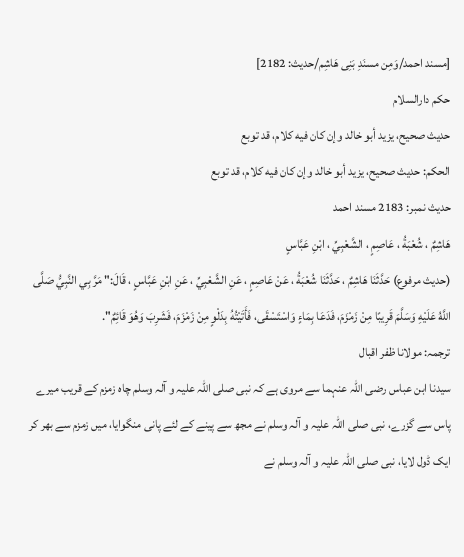[مسند احمد/وَمِن مسنَدِ بَنِی هَاشِم/حدیث: 2182]
حکم دارالسلام
حديث صحيح، يزيد أبو خالد وإن كان فيه كلام، قد توبع
الحكم: حديث صحيح، يزيد أبو خالد وإن كان فيه كلام، قد توبع
حدیث نمبر: 2183 مسند احمد
هَاشِمٌ ، شُعْبَةُ ، عَاصِمٍ ، الشَّعْبِيِّ ، ابْنِ عَبَّاسٍ
(حديث مرفوع) حَدَّثَنَا هَاشِمٌ ، حَدَّثَنَا شُعْبَةُ ، عَنْ عَاصِمٍ ، عَنِ الشَّعْبِيِّ ، عَنِ ابْنِ عَبَّاسٍ ، قَالَ:" مَرَّ بِي النَّبِيُّ صَلَّى اللَّهُ عَلَيْهِ وَسَلَّمَ قَرِيبًا مِنْ زَمْزَمَ، فَدَعَا بِمَاءٍ وَاسْتَسْقَى، فَأَتَيْتُهُ بِدَلْوٍ مِنْ زَمْزَمَ، فَشَرِبَ وَهُوَ قَائِمٌ".
ترجمہ: مولانا ظفر اقبال
سیدنا ابن عباس رضی اللہ عنہما سے مروی ہے کہ نبی صلی اللہ علیہ و آلہ وسلم چاہ زمزم کے قریب میرے پاس سے گزرے، نبی صلی اللہ علیہ و آلہ وسلم نے مجھ سے پینے کے لئے پانی منگوایا، میں زمزم سے بھر کر ایک ڈول لایا، نبی صلی اللہ علیہ و آلہ وسلم نے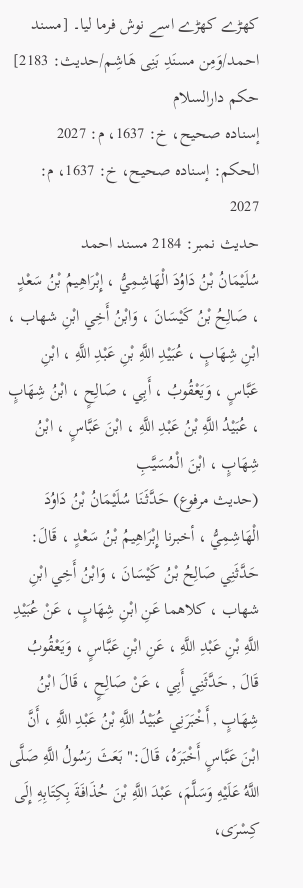کھڑے کھڑے اسے نوش فرما لیا۔ [مسند احمد/وَمِن مسنَدِ بَنِی هَاشِم/حدیث: 2183]
حکم دارالسلام
إسناده صحيح، خ: 1637، م: 2027
الحكم: إسناده صحيح، خ: 1637، م: 2027
حدیث نمبر: 2184 مسند احمد
سُلَيْمَانُ بْنُ دَاوُدَ الْهَاشِمِيُّ ، إِبْرَاهِيمُ بْنُ سَعْدٍ ، صَالِحُ بْنُ كَيْسَانَ ، وَابْنُ أَخِي ابْنِ شهاب ، ابْنِ شِهَابٍ ، عُبَيْدِ اللَّهِ بْنِ عَبْدِ اللَّهِ ، ابْنِ عَبَّاسٍ ، وَيَعْقُوبُ ، أَبِي ، صَالِحٍ ، ابْنُ شِهَابٍ ، عُبَيْدُ اللَّهِ بْنُ عَبْدِ اللَّهِ ، ابْنَ عَبَّاسٍ ، ابْنُ شِهَابٍ ، ابْنَ الْمُسَيَّبِ
(حديث مرفوع) حَدَّثَنَا سُلَيْمَانُ بْنُ دَاوُدَ الْهَاشِمِيُّ ، أخبرنا إِبْرَاهِيمُ بْنُ سَعْدٍ ، قَالَ: حَدَّثَنِي صَالِحُ بْنُ كَيْسَانَ ، وَابْنُ أَخِي ابْنِ شهاب ، كلاهما عَنِ ابْنِ شِهَابٍ ، عَنْ عُبَيْدِ اللَّهِ بْنِ عَبْدِ اللَّهِ ، عَنِ ابْنِ عَبَّاسٍ ، وَيَعْقُوبُ قَالَ , حَدَّثَنِي أَبِي ، عَنْ صَالِحٍ ، قَالَ ابْنُ شِهَابٍ , أَخْبَرَنِي عُبَيْدُ اللَّهِ بْنُ عَبْدِ اللَّهِ ، أَنَّ ابْنَ عَبَّاسٍ أَخْبَرَهُ، قَالَ:" بَعَثَ رَسُولُ اللَّهِ صَلَّى اللَّهُ عَلَيْهِ وَسَلَّمَ، عَبْدَ اللَّهِ بْنَ حُذَافَةَ بِكِتَابِهِ إِلَى كِسْرَى،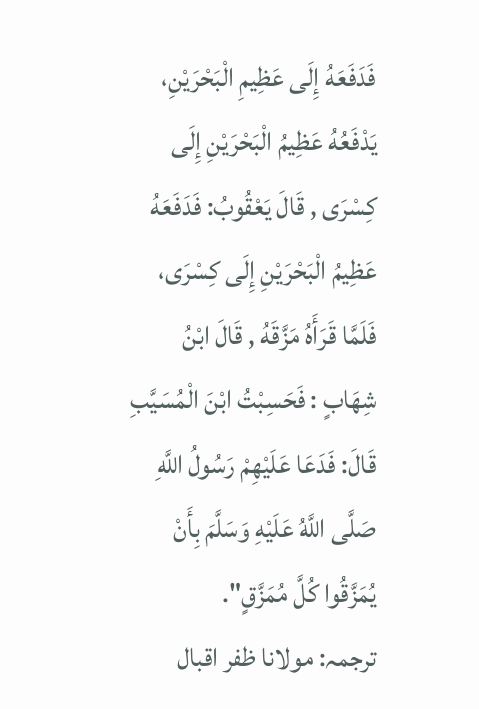فَدَفَعَهُ إِلَى عَظِيمِ الْبَحْرَيْنِ، يَدْفَعُهُ عَظِيمُ الْبَحْرَيْنِ إِلَى كِسْرَى , قَالَ يَعْقُوبُ: فَدَفَعَهُ عَظِيمُ الْبَحْرَيْنِ إِلَى كِسْرَى، فَلَمَّا قَرَأَهُ مَزَّقَهُ , قَالَ ابْنُ شِهَابٍ : فَحَسِبْتُ ابْنَ الْمُسَيَّبِ قَالَ: فَدَعَا عَلَيْهِمْ رَسُولُ اللَّهِ صَلَّى اللَّهُ عَلَيْهِ وَسَلَّمَ بِأَنْ يُمَزَّقُوا كُلَّ مُمَزَّقٍ".
ترجمہ: مولانا ظفر اقبال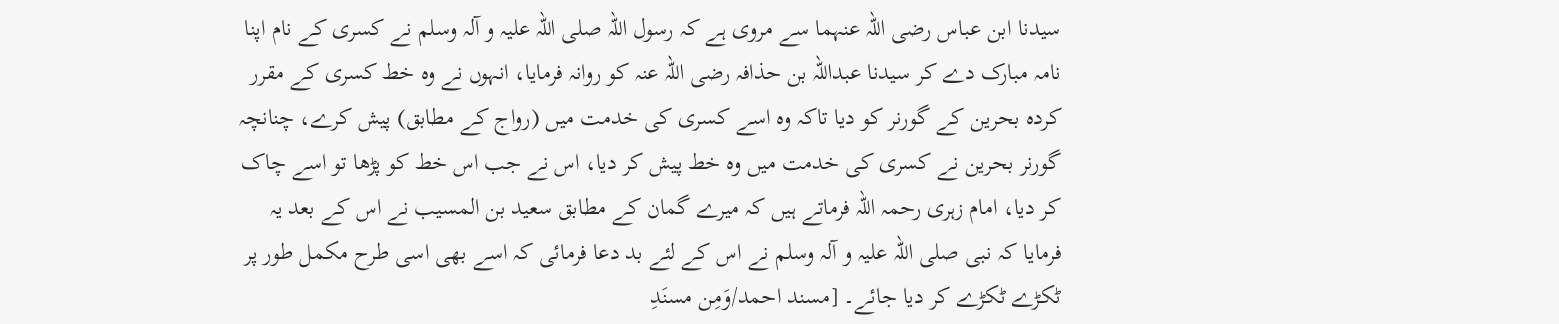سیدنا ابن عباس رضی اللہ عنہما سے مروی ہے کہ رسول اللہ صلی اللہ علیہ و آلہ وسلم نے کسری کے نام اپنا نامہ مبارک دے کر سیدنا عبداللہ بن حذافہ رضی اللہ عنہ کو روانہ فرمایا، انہوں نے وہ خط کسری کے مقرر کردہ بحرین کے گورنر کو دیا تاکہ وہ اسے کسری کی خدمت میں (رواج کے مطابق) پیش کرے، چنانچہ گورنر بحرین نے کسری کی خدمت میں وہ خط پیش کر دیا، اس نے جب اس خط کو پڑھا تو اسے چاک کر دیا، امام زہری رحمہ اللہ فرماتے ہیں کہ میرے گمان کے مطابق سعید بن المسیب نے اس کے بعد یہ فرمایا کہ نبی صلی اللہ علیہ و آلہ وسلم نے اس کے لئے بد دعا فرمائی کہ اسے بھی اسی طرح مکمل طور پر ٹکڑے ٹکڑے کر دیا جائے۔ [مسند احمد/وَمِن مسنَدِ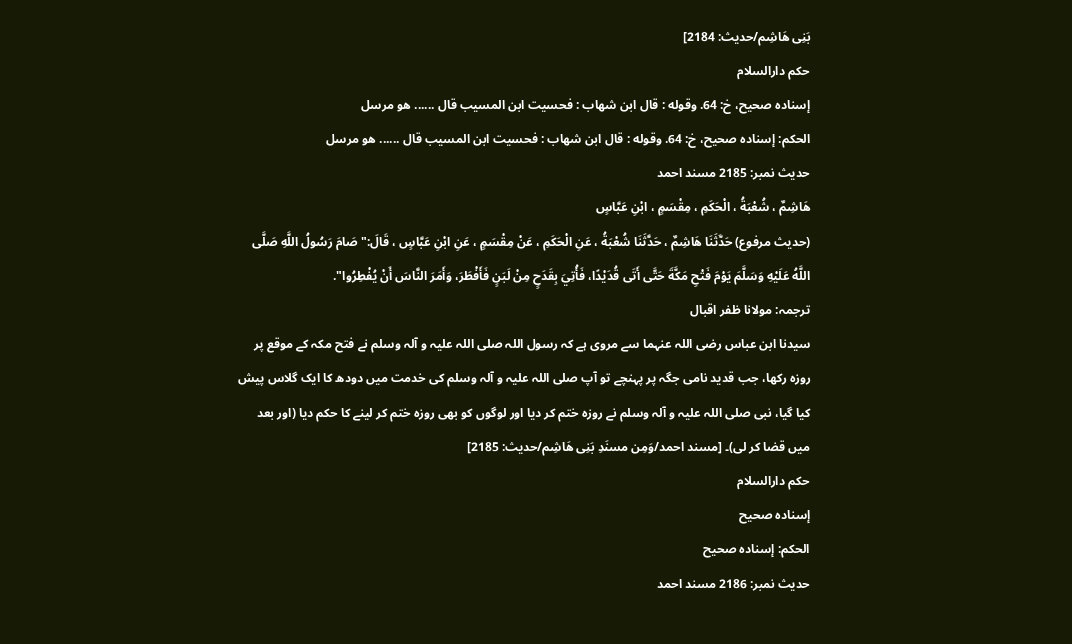بَنِی هَاشِم/حدیث: 2184]
حکم دارالسلام
إسناده صحيح، خ: 64. وقوله : قال ابن شهاب : فحسيت ابن المسيب قال ...... هو مرسل
الحكم: إسناده صحيح، خ: 64. وقوله : قال ابن شهاب : فحسيت ابن المسيب قال ...... هو مرسل
حدیث نمبر: 2185 مسند احمد
هَاشِمٌ ، شُعْبَةُ ، الْحَكَمِ ، مِقْسَمٍ ، ابْنِ عَبَّاسٍ
(حديث مرفوع) حَدَّثَنَا هَاشِمٌ ، حَدَّثَنَا شُعْبَةُ ، عَنِ الْحَكَمِ ، عَنْ مِقْسَمٍ ، عَنِ ابْنِ عَبَّاسٍ ، قَالَ:" صَامَ رَسُولُ اللَّهِ صَلَّى اللَّهُ عَلَيْهِ وَسَلَّمَ يَوْمَ فَتْحِ مَكَّةَ حَتَّى أَتَى قُدَيْدًا، فَأُتِيَ بِقَدَحٍ مِنْ لَبَنٍ فَأَفْطَرَ، وَأَمَرَ النَّاسَ أَنْ يُفْطِرُوا".
ترجمہ: مولانا ظفر اقبال
سیدنا ابن عباس رضی اللہ عنہما سے مروی ہے کہ رسول اللہ صلی اللہ علیہ و آلہ وسلم نے فتح مکہ کے موقع پر روزہ رکھا، جب قدید نامی جگہ پر پہنچے تو آپ صلی اللہ علیہ و آلہ وسلم کی خدمت میں دودھ کا ایک گلاس پیش کیا گیا، نبی صلی اللہ علیہ و آلہ وسلم نے روزہ ختم کر دیا اور لوگوں کو بھی روزہ ختم کر لینے کا حکم دیا (اور بعد میں قضا کر لی)۔ [مسند احمد/وَمِن مسنَدِ بَنِی هَاشِم/حدیث: 2185]
حکم دارالسلام
إسناده صحيح
الحكم: إسناده صحيح
حدیث نمبر: 2186 مسند احمد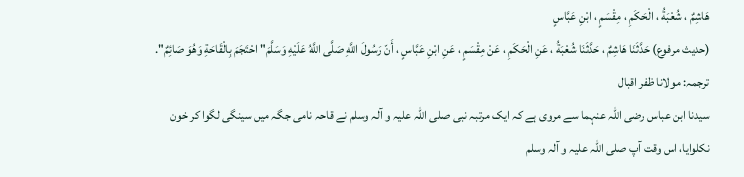هَاشِمٌ ، شُعْبَةُ ، الْحَكَمِ ، مِقْسَمٍ ، ابْنِ عَبَّاسٍ
(حديث مرفوع) حَدَّثَنَا هَاشِمٌ ، حَدَّثَنَا شُعْبَةُ ، عَنِ الْحَكَمِ ، عَنْ مِقْسَمٍ ، عَنِ ابْنِ عَبَّاسٍ ، أَنّ رَسُولَ اللَّهِ صَلَّى اللَّهُ عَلَيْهِ وَسَلَّمَ" احْتَجَمَ بِالْقَاحَةِ وَهُوَ صَائِمٌ".
ترجمہ: مولانا ظفر اقبال
سیدنا ابن عباس رضی اللہ عنہما سے مروی ہے کہ ایک مرتبہ نبی صلی اللہ علیہ و آلہ وسلم نے قاحہ نامی جگہ میں سینگی لگوا کر خون نکلوایا، اس وقت آپ صلی اللہ علیہ و آلہ وسلم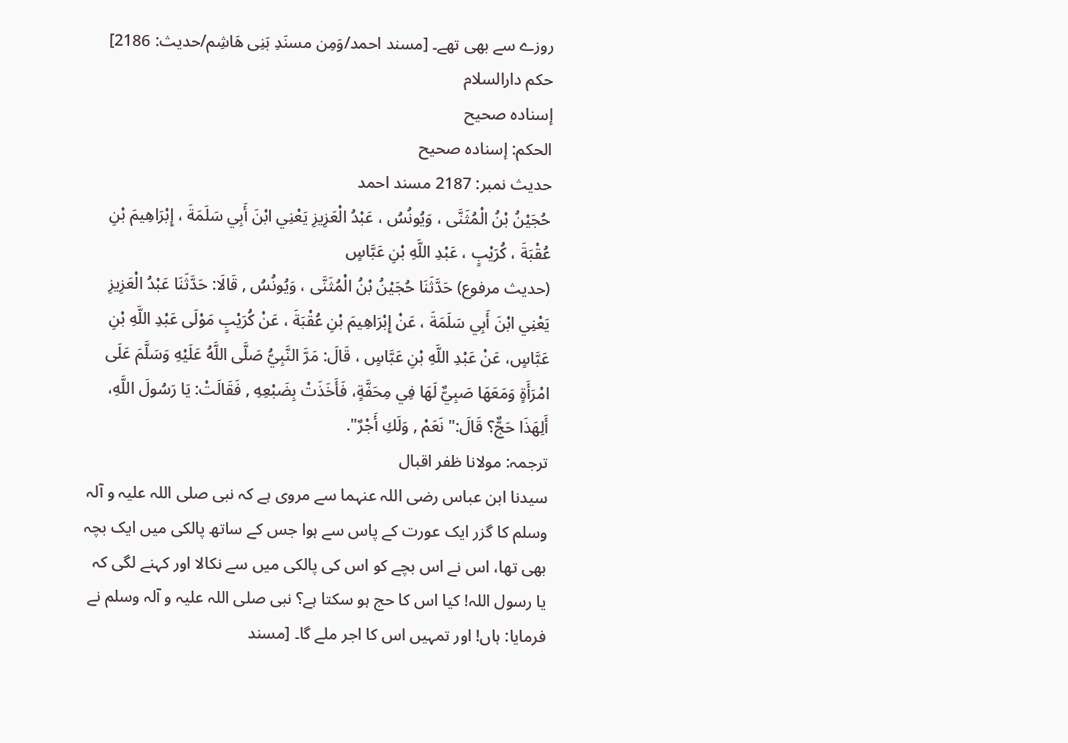روزے سے بھی تھے۔ [مسند احمد/وَمِن مسنَدِ بَنِی هَاشِم/حدیث: 2186]
حکم دارالسلام
إسناده صحيح
الحكم: إسناده صحيح
حدیث نمبر: 2187 مسند احمد
حُجَيْنُ بْنُ الْمُثَنَّى ، وَيُونُسُ ، عَبْدُ الْعَزِيزِ يَعْنِي ابْنَ أَبِي سَلَمَةَ ، إِبْرَاهِيمَ بْنِ عُقْبَةَ ، كُرَيْبٍ ، عَبْدِ اللَّهِ بْنِ عَبَّاسٍ
(حديث مرفوع) حَدَّثَنَا حُجَيْنُ بْنُ الْمُثَنَّى ، وَيُونُسُ , قَالَا: حَدَّثَنَا عَبْدُ الْعَزِيزِ يَعْنِي ابْنَ أَبِي سَلَمَةَ ، عَنْ إِبْرَاهِيمَ بْنِ عُقْبَةَ ، عَنْ كُرَيْبٍ مَوْلَى عَبْدِ اللَّهِ بْنِ عَبَّاسٍ، عَنْ عَبْدِ اللَّهِ بْنِ عَبَّاسٍ ، قَالَ: مَرَّ النَّبِيُّ صَلَّى اللَّهُ عَلَيْهِ وَسَلَّمَ عَلَى امْرَأَةٍ وَمَعَهَا صَبِيٌّ لَهَا فِي مِحَفَّةٍ، فَأَخَذَتْ بِضَبْعِهِ , فَقَالَتْ: يَا رَسُولَ اللَّهِ، أَلِهَذَا حَجٌّ؟ قَالَ:" نَعَمْ , وَلَكِ أَجْرٌ".
ترجمہ: مولانا ظفر اقبال
سیدنا ابن عباس رضی اللہ عنہما سے مروی ہے کہ نبی صلی اللہ علیہ و آلہ وسلم کا گزر ایک عورت کے پاس سے ہوا جس کے ساتھ پالکی میں ایک بچہ بھی تھا، اس نے اس بچے کو اس کی پالکی میں سے نکالا اور کہنے لگی کہ یا رسول اللہ! کیا اس کا حج ہو سکتا ہے؟ نبی صلی اللہ علیہ و آلہ وسلم نے فرمایا: ہاں! اور تمہیں اس کا اجر ملے گا۔ [مسند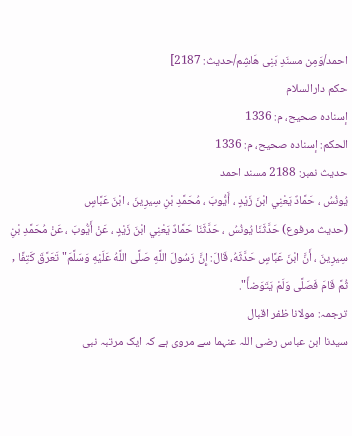احمد/وَمِن مسنَدِ بَنِی هَاشِم/حدیث: 2187]
حکم دارالسلام
إسناده صحيح، م: 1336
الحكم: إسناده صحيح، م: 1336
حدیث نمبر: 2188 مسند احمد
يُونُسُ ، حَمَّادٌ يَعْنِي ابْنَ زَيْدٍ ، أَيُّوبَ ، مُحَمَّدِ بْنِ سِيرِينَ ، ابْنَ عَبَّاسٍ
(حديث مرفوع) حَدَّثَنَا يُونُسُ ، حَدَّثَنَا حَمَّادٌ يَعْنِي ابْنَ زَيْدٍ ، عَنْ أَيُّوبَ ، عَنْ مُحَمَّدِ بْنِ سِيرِينَ ، أَنَّ ابْنَ عَبَّاسٍ حَدَّثَهُ، قَالَ: إِنَّ رَسُولَ اللَّهِ صَلَّى اللَّهُ عَلَيْهِ وَسَلَّمَ" تَعَرَّقَ كَتِفًا , ثُمَّ قَامَ فَصَلَّى وَلَمْ يَتَوَضأّ".
ترجمہ: مولانا ظفر اقبال
سیدنا ابن عباس رضی اللہ عنہما سے مروی ہے کہ ایک مرتبہ نبی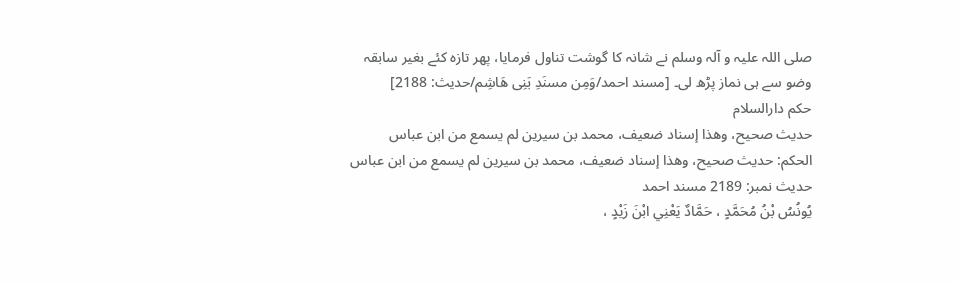صلی اللہ علیہ و آلہ وسلم نے شانہ کا گوشت تناول فرمایا، پھر تازہ کئے بغیر سابقہ وضو سے ہی نماز پڑھ لی۔ [مسند احمد/وَمِن مسنَدِ بَنِی هَاشِم/حدیث: 2188]
حکم دارالسلام
حديث صحيح، وهذا إسناد ضعيف، محمد بن سيرين لم يسمع من ابن عباس
الحكم: حديث صحيح، وهذا إسناد ضعيف، محمد بن سيرين لم يسمع من ابن عباس
حدیث نمبر: 2189 مسند احمد
يُونُسُ بْنُ مُحَمَّدٍ ، حَمَّادٌ يَعْنِي ابْنَ زَيْدٍ ،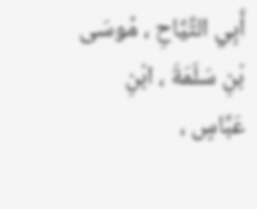أَبِي التَّيَّاحِ ، مُوسَى بْنِ سَلَمَةَ ، ابْنِ عَبَّاسٍ ،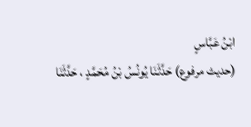ابْنُ عَبَّاسٍ
(حديث مرفوع) حَدَّثَنَا يُونُسُ بْنُ مُحَمَّدٍ ، حَدَّثَنَا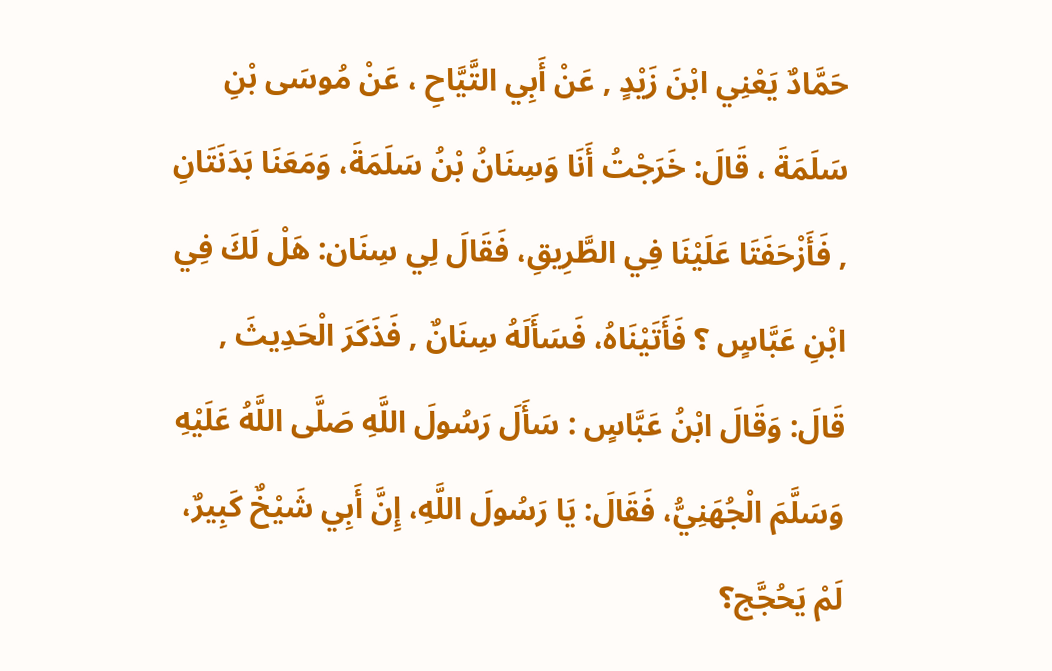حَمَّادٌ يَعْنِي ابْنَ زَيْدٍ , عَنْ أَبِي التَّيَّاحِ ، عَنْ مُوسَى بْنِ سَلَمَةَ ، قَالَ: خَرَجْتُ أَنَا وَسِنَانُ بْنُ سَلَمَةَ، وَمَعَنَا بَدَنَتَانِ , فَأَزْحَفَتَا عَلَيْنَا فِي الطَّرِيقِ، فَقَالَ لِي سِنَان: هَلْ لَكَ فِي ابْنِ عَبَّاسٍ ؟ فَأَتَيْنَاهُ، فَسَأَلَهُ سِنَانٌ , فَذَكَرَ الْحَدِيثَ , قَالَ: وَقَالَ ابْنُ عَبَّاسٍ : سَأَلَ رَسُولَ اللَّهِ صَلَّى اللَّهُ عَلَيْهِ وَسَلَّمَ الْجُهَنِيُّ، فَقَالَ: يَا رَسُولَ اللَّهِ، إِنَّ أَبِي شَيْخٌ كَبِيرٌ، لَمْ يَحُجَّج؟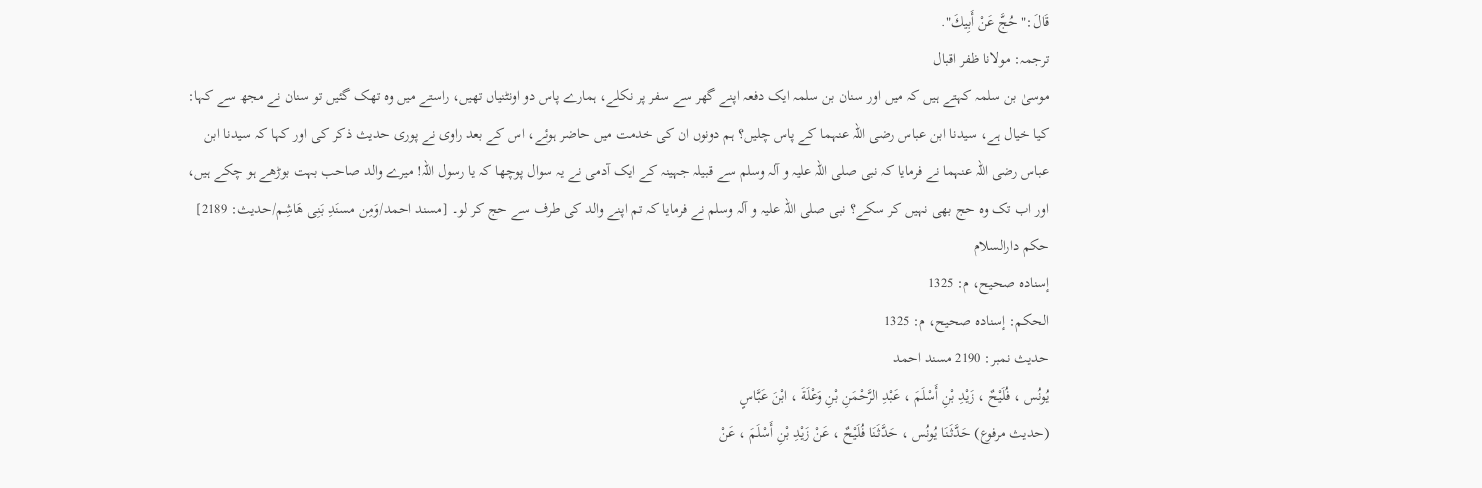قَالَ:" حُجَّ عَنْ أَبِيكَ".
ترجمہ: مولانا ظفر اقبال
موسیٰ بن سلمہ کہتے ہیں کہ میں اور سنان بن سلمہ ایک دفعہ اپنے گھر سے سفر پر نکلے، ہمارے پاس دو اونٹنیاں تھیں، راستے میں وہ تھک گئیں تو سنان نے مجھ سے کہا: کیا خیال ہے، سیدنا ابن عباس رضی اللہ عنہما کے پاس چلیں؟ ہم دونوں ان کی خدمت میں حاضر ہوئے، اس کے بعد راوی نے پوری حدیث ذکر کی اور کہا کہ سیدنا ابن عباس رضی اللہ عنہما نے فرمایا کہ نبی صلی اللہ علیہ و آلہ وسلم سے قبیلہ جہینہ کے ایک آدمی نے یہ سوال پوچھا کہ یا رسول اللہ! میرے والد صاحب بہت بوڑھے ہو چکے ہیں، اور اب تک وہ حج بھی نہیں کر سکے؟ نبی صلی اللہ علیہ و آلہ وسلم نے فرمایا کہ تم اپنے والد کی طرف سے حج کر لو۔ [مسند احمد/وَمِن مسنَدِ بَنِی هَاشِم/حدیث: 2189]
حکم دارالسلام
إسناده صحيح، م: 1325
الحكم: إسناده صحيح، م: 1325
حدیث نمبر: 2190 مسند احمد
يُونُس ، فُلَيْحٌ ، زَيْدِ بْنِ أَسْلَمَ ، عَبْدِ الرَّحْمَنِ بْنِ وَعْلَةَ ، ابْنَ عَبَّاسٍ
(حديث مرفوع) حَدَّثَنَا يُونُس ، حَدَّثَنَا فُلَيْحٌ ، عَنْ زَيْدِ بْنِ أَسْلَمَ ، عَنْ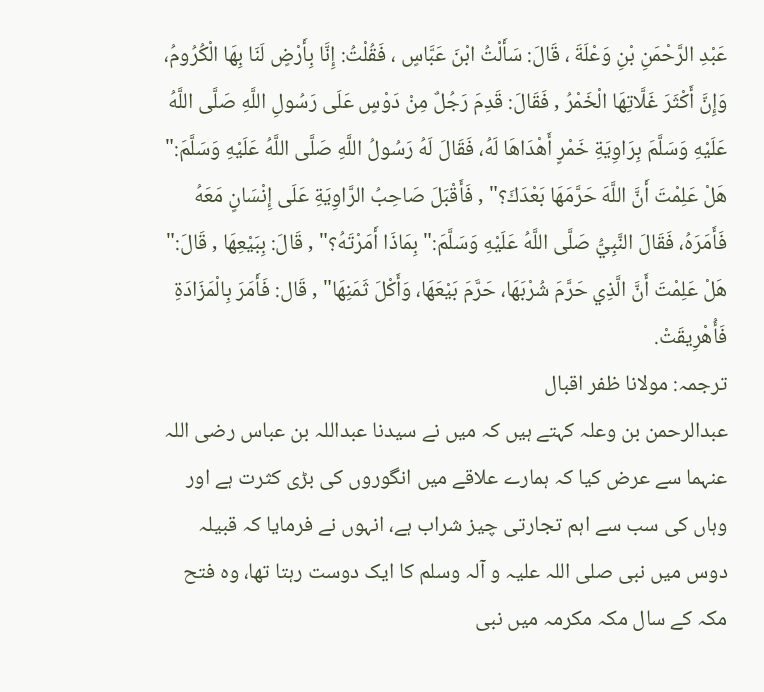عَبْدِ الرَّحْمَنِ بْنِ وَعْلَةَ ، قَالَ: سَأَلْتُ ابْنَ عَبَّاسٍ ، فَقُلْتُ: إِنَّا بِأَرْضٍ لَنَا بِهَا الْكُرُومُ، وَإِنَّ أَكْثَرَ غَلَّاتِهَا الْخَمْرُ , فَقَالَ: قَدِمَ رَجُلٌ مِنْ دَوْسٍ عَلَى رَسُولِ اللَّهِ صَلَّى اللَّهُ عَلَيْهِ وَسَلَّمَ بِرَاوِيَةِ خَمْرٍ أَهْدَاهَا لَهُ، فَقَالَ لَهُ رَسُولُ اللَّهِ صَلَّى اللَّهُ عَلَيْهِ وَسَلَّمَ:" هَلْ عَلِمْتَ أَنَّ اللَّهَ حَرَّمَهَا بَعْدَكَ؟" , فَأَقْبَلَ صَاحِبُ الرَّاوِيَةِ عَلَى إِنْسَانٍ مَعَهُ فَأَمَرَهُ، فَقَالَ النَّبِيُّ صَلَّى اللَّهُ عَلَيْهِ وَسَلَّمَ:" بِمَاذَا أَمَرْتَهُ؟" , قَالَ: بِبَيْعِهَا , قَالَ:" هَلْ عَلِمْتَ أَنَّ الَّذِي حَرَّمَ شُرْبَهَا، حَرَّمَ بَيْعَهَا، وَأَكْلَ ثَمَنِهَا" , قَال: فَأَمَرَ بِالْمَزَادَةِ فَأُهْرِيقَتْ.
ترجمہ: مولانا ظفر اقبال
عبدالرحمن بن وعلہ کہتے ہیں کہ میں نے سیدنا عبداللہ بن عباس رضی اللہ عنہما سے عرض کیا کہ ہمارے علاقے میں انگوروں کی بڑی کثرت ہے اور وہاں کی سب سے اہم تجارتی چیز شراب ہے، انہوں نے فرمایا کہ قبیلہ دوس میں نبی صلی اللہ علیہ و آلہ وسلم کا ایک دوست رہتا تھا، وہ فتح مکہ کے سال مکہ مکرمہ میں نبی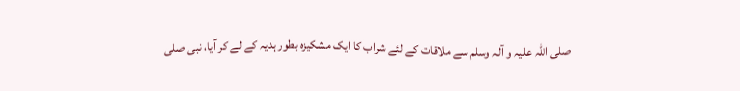صلی اللہ علیہ و آلہ وسلم سے ملاقات کے لئے شراب کا ایک مشکیزہ بطور ہدیہ کے لے کر آیا، نبی صلی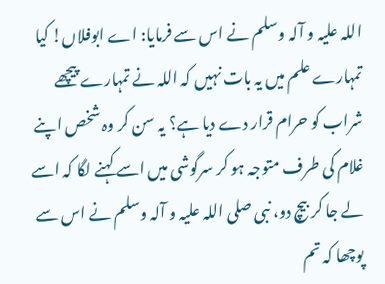اللہ علیہ و آلہ وسلم نے اس سے فرمایا: اے ابوفلاں! کیا تمہارے علم میں یہ بات نہیں کہ اللہ نے تمہارے پیچھے شراب کو حرام قرار دے دیا ہے؟ یہ سن کر وہ شخص اپنے غلام کی طرف متوجہ ہو کر سرگوشی میں اسے کہنے لگا کہ اسے لے جا کر بیچ دو، نبی صلی اللہ علیہ و آلہ وسلم نے اس سے پوچھا کہ تم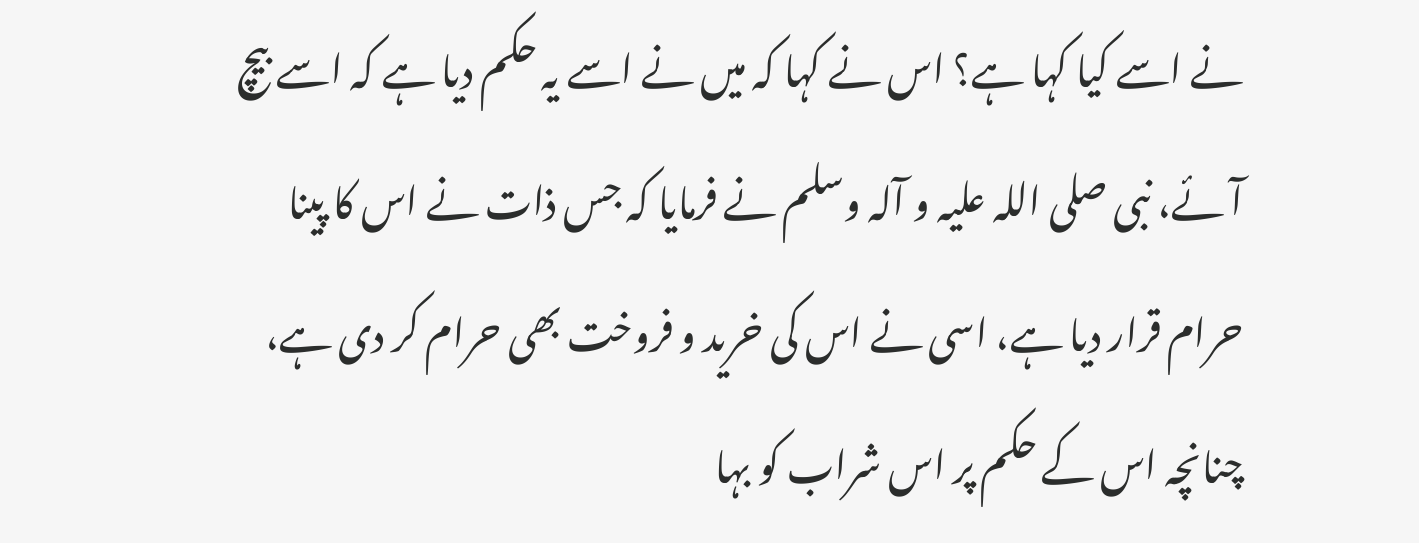نے اسے کیا کہا ہے؟ اس نے کہا کہ میں نے اسے یہ حکم دیا ہے کہ اسے بیچ آئے، نبی صلی اللہ علیہ و آلہ وسلم نے فرمایا کہ جس ذات نے اس کا پینا حرام قرار دیا ہے، اسی نے اس کی خرید و فروخت بھی حرام کر دی ہے، چنانچہ اس کے حکم پر اس شراب کو بہا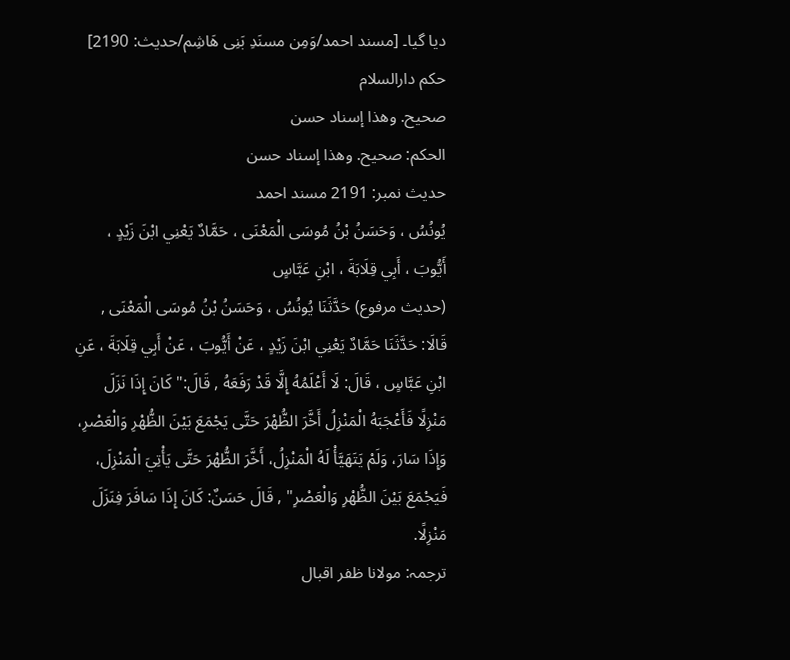دیا گیا۔ [مسند احمد/وَمِن مسنَدِ بَنِی هَاشِم/حدیث: 2190]
حکم دارالسلام
صحيح. وهذا إسناد حسن
الحكم: صحيح. وهذا إسناد حسن
حدیث نمبر: 2191 مسند احمد
يُونُسُ ، وَحَسَنُ بْنُ مُوسَى الْمَعْنَى ، حَمَّادٌ يَعْنِي ابْنَ زَيْدٍ ، أَيُّوبَ ، أَبِي قِلَابَةَ ، ابْنِ عَبَّاسٍ
(حديث مرفوع) حَدَّثَنَا يُونُسُ ، وَحَسَنُ بْنُ مُوسَى الْمَعْنَى , قَالَا: حَدَّثَنَا حَمَّادٌ يَعْنِي ابْنَ زَيْدٍ ، عَنْ أَيُّوبَ ، عَنْ أَبِي قِلَابَةَ ، عَنِ ابْنِ عَبَّاسٍ ، قَالَ: لَا أَعْلَمُهُ إِلَّا قَدْ رَفَعَهُ , قَالَ:" كَانَ إِذَا نَزَلَ مَنْزِلًا فَأَعْجَبَهُ الْمَنْزِلُ أَخَّرَ الظُّهْرَ حَتَّى يَجْمَعَ بَيْنَ الظُّهْرِ وَالْعَصْرِ، وَإِذَا سَارَ، وَلَمْ يَتَهَيَّأْ لَهُ الْمَنْزِلُ، أَخَّرَ الظُّهْرَ حَتَّى يَأْتِيَ الْمَنْزِلَ، فَيَجْمَعَ بَيْنَ الظُّهْرِ وَالْعَصْرِ" , قَالَ حَسَنٌ: كَانَ إِذَا سَافَرَ فِنَزَلَ مَنْزِلًا.
ترجمہ: مولانا ظفر اقبال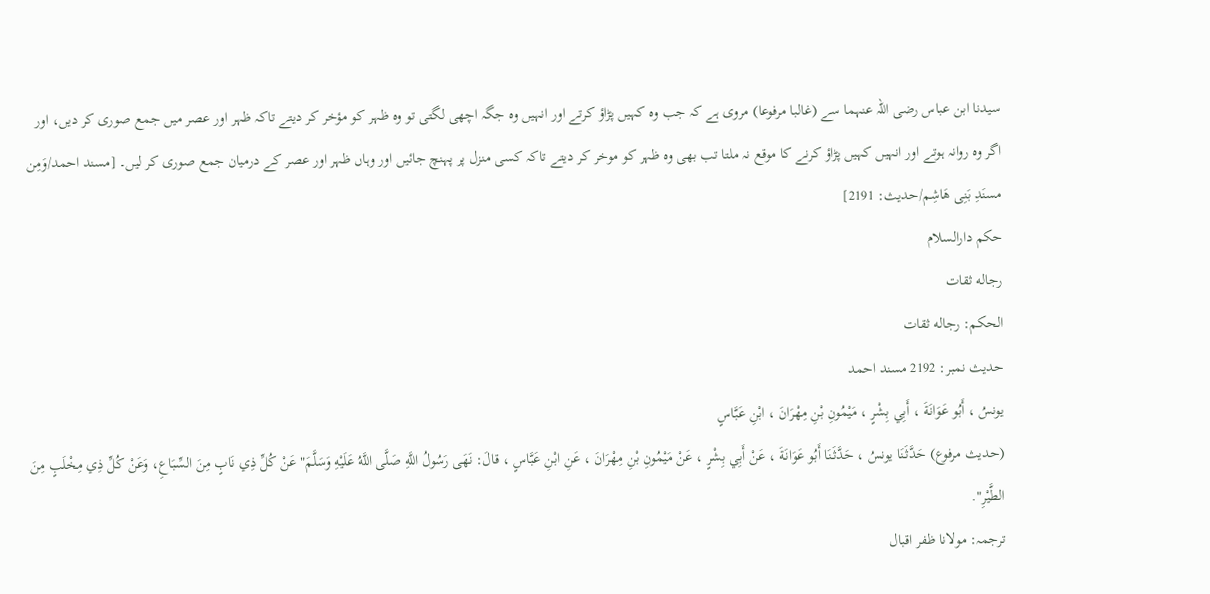سیدنا ابن عباس رضی اللہ عنہما سے (غالبا مرفوعا) مروی ہے کہ جب وہ کہیں پڑاؤ کرتے اور انہیں وہ جگہ اچھی لگتی تو وہ ظہر کو مؤخر کر دیتے تاکہ ظہر اور عصر میں جمع صوری کر دیں، اور اگر وہ روانہ ہوتے اور انہیں کہیں پڑاؤ کرنے کا موقع نہ ملتا تب بھی وہ ظہر کو موخر کر دیتے تاکہ کسی منزل پر پہنچ جائیں اور وہاں ظہر اور عصر کے درمیان جمع صوری کر لیں۔ [مسند احمد/وَمِن مسنَدِ بَنِی هَاشِم/حدیث: 2191]
حکم دارالسلام
رجاله ثقات
الحكم: رجاله ثقات
حدیث نمبر: 2192 مسند احمد
يونسُ ، أَبُو عَوَانَةَ ، أَبِي بِشْرٍ ، مَيْمُونِ بْنِ مِهْرَانَ ، ابْنِ عَبَّاسٍ
(حديث مرفوع) حَدَّثَنَا يونسُ ، حَدَّثَنَا أَبُو عَوَانَةَ ، عَنْ أَبِي بِشْرٍ ، عَنْ مَيْمُونِ بْنِ مِهْرَانَ ، عَنِ ابْنِ عَبَّاسٍ ، قالَ: نَهَى رَسُولُ اللَّهِ صَلَّى اللَّهُ عَلَيْهِ وَسَلَّمَ" عَنْ كُلِّ ذِي نَابٍ مِنَ السِّبَاعِ، وَعَنْ كُلِّ ذِي مِخْلَبٍ مِنَ الطَّيْرِ".
ترجمہ: مولانا ظفر اقبال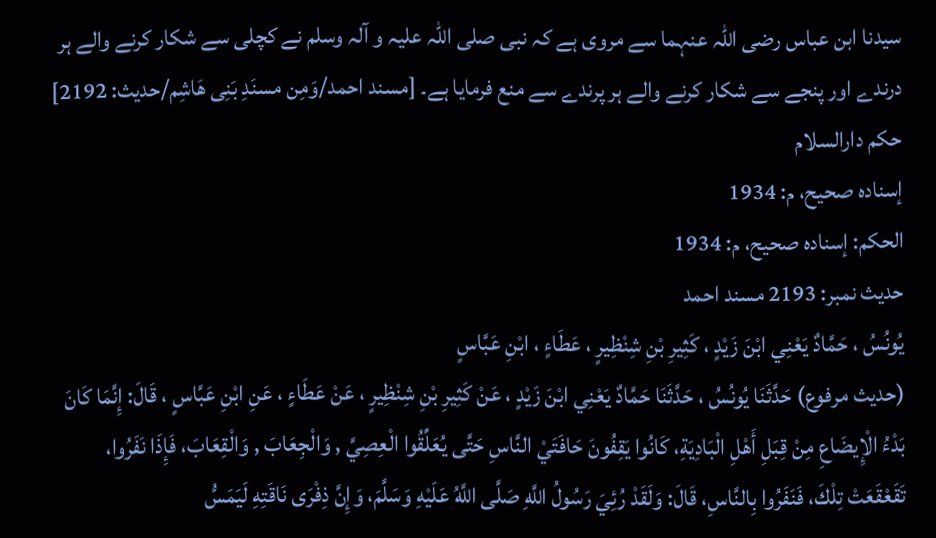سیدنا ابن عباس رضی اللہ عنہما سے مروی ہے کہ نبی صلی اللہ علیہ و آلہ وسلم نے کچلی سے شکار کرنے والے ہر درندے اور پنجے سے شکار کرنے والے ہر پرندے سے منع فرمایا ہے۔ [مسند احمد/وَمِن مسنَدِ بَنِی هَاشِم/حدیث: 2192]
حکم دارالسلام
إسناده صحيح، م: 1934
الحكم: إسناده صحيح، م: 1934
حدیث نمبر: 2193 مسند احمد
يُونُسُ ، حَمَّادٌ يَعْنِي ابْنَ زَيْدٍ ، كَثِيرِ بْنِ شِنْظِيرٍ ، عَطَاءٍ ، ابْنِ عَبَّاسٍ
(حديث مرفوع) حَدَّثَنَا يُونُسُ ، حَدَّثَنَا حَمَّادٌ يَعْنِي ابْنَ زَيْدٍ ، عَنْ كَثِيرِ بْنِ شِنْظِيرٍ ، عَنْ عَطَاءٍ ، عَنِ ابْنِ عَبَّاسٍ ، قَالَ: إِنَّمَا كَانَ بَدْءُ الْإِيضَاعِ مِنْ قِبَلِ أَهْلِ الْبَادِيَةِ، كَانُوا يَقِفُونَ حَافَتَيْ النَّاسِ حَتَّى يُعَلِّقُوا الْعِصِيَّ , وَالْجِعَابَ , وَالْقِعَابَ، فَإِذَا نَفَرُوا، تَقَعْقَعَتْ تِلْكَ، فَنَفَرُوا بِالنَّاسِ، قَالَ: وَلَقَدْ رُئِيَ رَسُولُ اللَّهِ صَلَّى اللَّهُ عَلَيْهِ وَسَلَّمَ، وَإِنَّ ذِفْرَى نَاقَتِهِ لَيَمَسُّ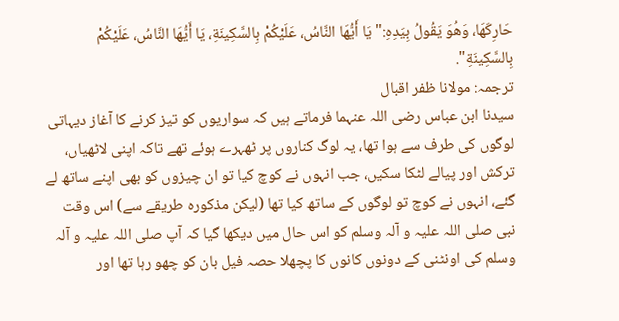حَارِكَهَا، وَهُوَ يَقُولُ بِيَدِهِ:" يَا أَيُّهَا النَّاسُ، عَلَيْكُمْ بِالسَّكِينَةِ، يَا أَيُّهَا النَّاسُ، عَلَيْكُمْ بِالسَّكِينَةِ".
ترجمہ: مولانا ظفر اقبال
سیدنا ابن عباس رضی اللہ عنہما فرماتے ہیں کہ سواریوں کو تیز کرنے کا آغاز دیہاتی لوگوں کی طرف سے ہوا تھا، یہ لوگ کناروں پر ٹھہرے ہوئے تھے تاکہ اپنی لاٹھیاں، ترکش اور پیالے لٹکا سکیں، جب انہوں نے کوچ کیا تو ان چیزوں کو بھی اپنے ساتھ لے گئے، انہوں نے کوچ تو لوگوں کے ساتھ کیا تھا (لیکن مذکورہ طریقے سے) اس وقت نبی صلی اللہ علیہ و آلہ وسلم کو اس حال میں دیکھا گیا کہ آپ صلی اللہ علیہ و آلہ وسلم کی اونٹنی کے دونوں کانوں کا پچھلا حصہ فیل بان کو چھو رہا تھا اور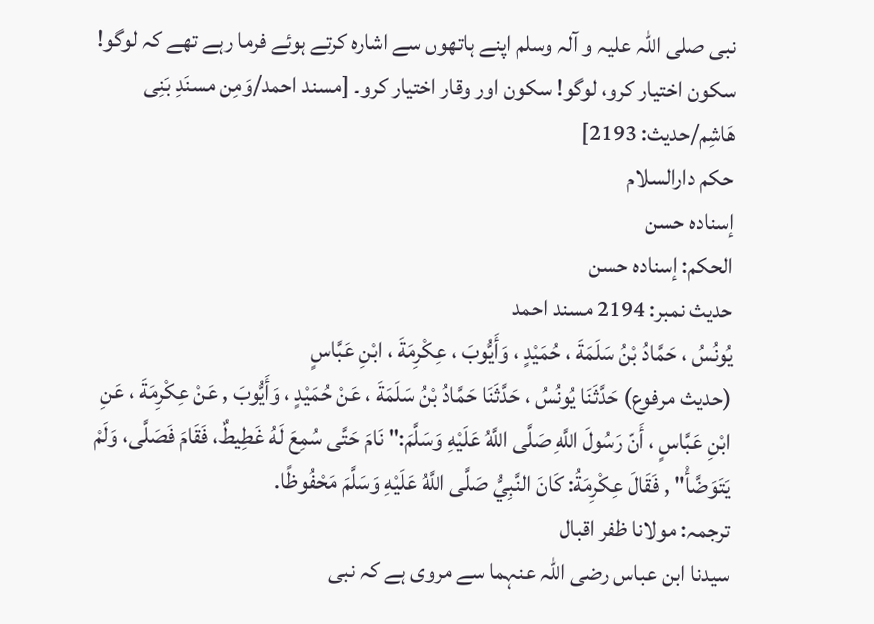نبی صلی اللہ علیہ و آلہ وسلم اپنے ہاتھوں سے اشارہ کرتے ہوئے فرما رہے تھے کہ لوگو! سکون اختیار کرو، لوگو! سکون اور وقار اختیار کرو۔ [مسند احمد/وَمِن مسنَدِ بَنِی هَاشِم/حدیث: 2193]
حکم دارالسلام
إسناده حسن
الحكم: إسناده حسن
حدیث نمبر: 2194 مسند احمد
يُونُسُ ، حَمَّادُ بْنُ سَلَمَةَ ، حُمَيْدٍ ، وَأَيُّوبَ ، عِكْرِمَةَ ، ابْنِ عَبَّاسٍ
(حديث مرفوع) حَدَّثَنَا يُونُسُ ، حَدَّثَنَا حَمَّادُ بْنُ سَلَمَةَ ، عَنْ حُمَيْدٍ ، وَأَيُّوبَ , عَنْ عِكْرِمَةَ ، عَنِ ابْنِ عَبَّاسٍ ، أَنّ رَسُولَ اللَّهِ صَلَّى اللَّهُ عَلَيْهِ وَسَلَّمَ:" نَامَ حَتَّى سُمِعَ لَهُ غَطِيطٌ، فَقَامَ فَصَلَّى، وَلَمْ يَتَوَضَّأْ" , فَقَالَ عِكْرِمَةُ: كَانَ النَّبِيُّ صَلَّى اللَّهُ عَلَيْهِ وَسَلَّمَ مَحْفُوظًا.
ترجمہ: مولانا ظفر اقبال
سیدنا ابن عباس رضی اللہ عنہما سے مروی ہے کہ نبی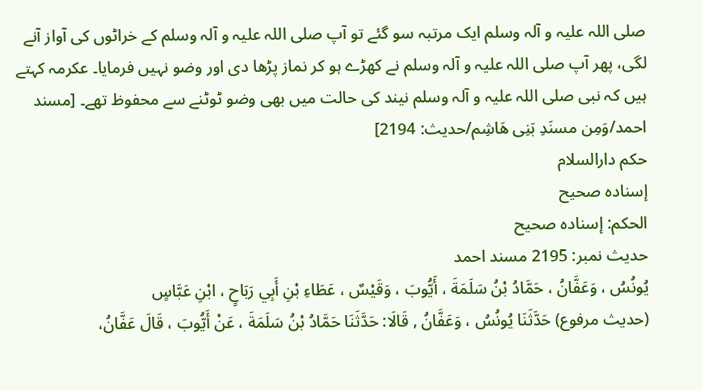صلی اللہ علیہ و آلہ وسلم ایک مرتبہ سو گئے تو آپ صلی اللہ علیہ و آلہ وسلم کے خراٹوں کی آواز آنے لگی، پھر آپ صلی اللہ علیہ و آلہ وسلم نے کھڑے ہو کر نماز پڑھا دی اور وضو نہیں فرمایا۔ عکرمہ کہتے ہیں کہ نبی صلی اللہ علیہ و آلہ وسلم نیند کی حالت میں بھی وضو ٹوٹنے سے محفوظ تھے۔ [مسند احمد/وَمِن مسنَدِ بَنِی هَاشِم/حدیث: 2194]
حکم دارالسلام
إسناده صحيح
الحكم: إسناده صحيح
حدیث نمبر: 2195 مسند احمد
يُونُسُ ، وَعَفَّانُ ، حَمَّادُ بْنُ سَلَمَةَ ، أَيُّوبَ ، وَقَيْسٌ ، عَطَاءِ بْنِ أَبِي رَبَاحٍ ، ابْنِ عَبَّاسٍ
(حديث مرفوع) حَدَّثَنَا يُونُسُ ، وَعَفَّانُ , قَالَا: حَدَّثَنَا حَمَّادُ بْنُ سَلَمَةَ ، عَنْ أَيُّوبَ ، قَالَ عَفَّانُ،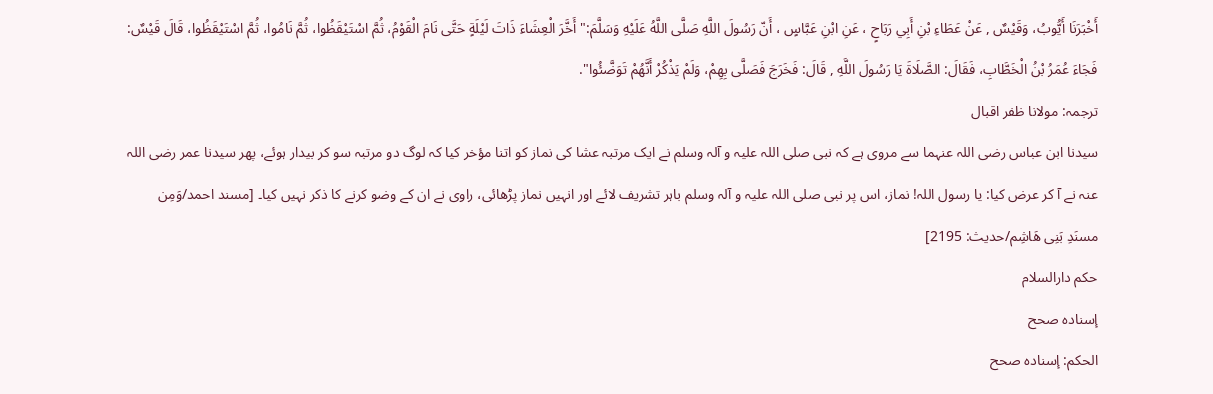أَخْبَرَنَا أَيُّوبُ، وَقَيْسٌ , عَنْ عَطَاءِ بْنِ أَبِي رَبَاحٍ ، عَنِ ابْنِ عَبَّاسٍ ، أَنّ رَسُولَ اللَّهِ صَلَّى اللَّهُ عَلَيْهِ وَسَلَّمَ:" أَخَّرَ الْعِشَاءَ ذَاتَ لَيْلَةٍ حَتَّى نَامَ الْقَوْمُ، ثُمَّ اسْتَيْقَظُوا، ثُمَّ نَامُوا، ثُمَّ اسْتَيْقَظُوا، قَالَ قَيْسٌ: فَجَاءَ عُمَرُ بْنُ الْخَطَّابِ، فَقَالَ: الصَّلَاةَ يَا رَسُولَ اللَّهِ , قَالَ: فَخَرَجَ فَصَلَّى بِهِمْ، وَلَمْ يَذْكُرْ أَنَّهُمْ تَوَضَّئُوا".
ترجمہ: مولانا ظفر اقبال
سیدنا ابن عباس رضی اللہ عنہما سے مروی ہے کہ نبی صلی اللہ علیہ و آلہ وسلم نے ایک مرتبہ عشا کی نماز کو اتنا مؤخر کیا کہ لوگ دو مرتبہ سو کر بیدار ہوئے، پھر سیدنا عمر رضی اللہ عنہ نے آ کر عرض کیا: یا رسول اللہ! نماز، اس پر نبی صلی اللہ علیہ و آلہ وسلم باہر تشریف لائے اور انہیں نماز پڑھائی، راوی نے ان کے وضو کرنے کا ذکر نہیں کیا۔ [مسند احمد/وَمِن مسنَدِ بَنِی هَاشِم/حدیث: 2195]
حکم دارالسلام
إسناده صحح
الحكم: إسناده صحح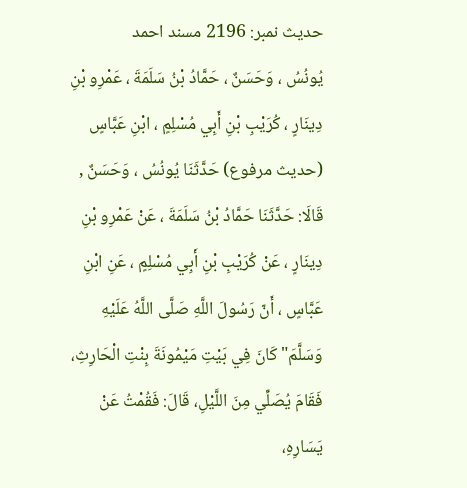حدیث نمبر: 2196 مسند احمد
يُونُسُ ، وَحَسَنٌ ، حَمَّادُ بْنُ سَلَمَةَ ، عَمْرِو بْنِ دِينَارٍ ، كُرَيْبِ بْنِ أَبِي مُسْلِمٍ ، ابْنِ عَبَّاسٍ
(حديث مرفوع) حَدَّثَنَا يُونُسُ ، وَحَسَنٌ , قَالَا: حَدَّثَنَا حَمَّادُ بْنُ سَلَمَةَ ، عَنْ عَمْرِو بْنِ دِينَارٍ ، عَنْ كُرَيْبِ بْنِ أَبِي مُسْلِمٍ ، عَنِ ابْنِ عَبَّاسٍ ، أَنّ رَسُولَ اللَّهِ صَلَّى اللَّهُ عَلَيْهِ وَسَلَّمَ" كَانَ فِي بَيْتِ مَيْمُونَةَ بِنْتِ الْحَارِثِ، فَقَامَ يُصَلِّي مِنَ اللَّيْلِ، قَالَ: فَقُمْتُ عَنْ يَسَارِهِ،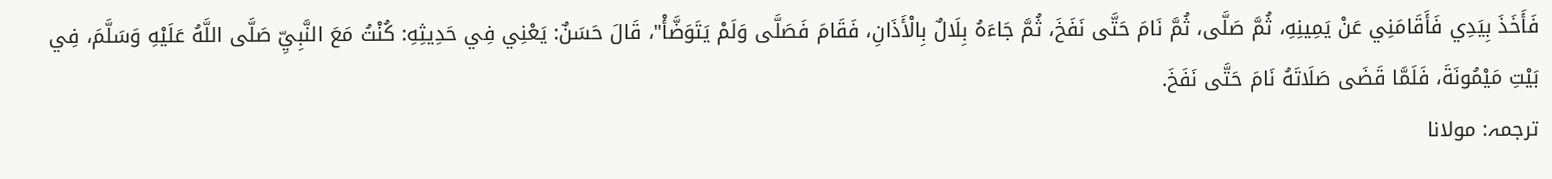فَأَخَذَ بِيَدِي فَأَقَامَنِي عَنْ يَمِينِهِ، ثُمَّ صَلَّى، ثُمَّ نَامَ حَتَّى نَفَخَ، ثُمَّ جَاءَهُ بِلَالٌ بِالْأَذَانِ، فَقَامَ فَصَلَّى وَلَمْ يَتَوَضَّأْ"، قَالَ حَسَنٌ: يَعْنِي فِي حَدِيثِهِ: كُنْتُ مَعَ النَّبِيِّ صَلَّى اللَّهُ عَلَيْهِ وَسَلَّمَ، فِي بَيْتِ مَيْمُونَةَ، فَلَمَّا قَضَى صَلَاتَهُ نَامَ حَتَّى نَفَخَ.
ترجمہ: مولانا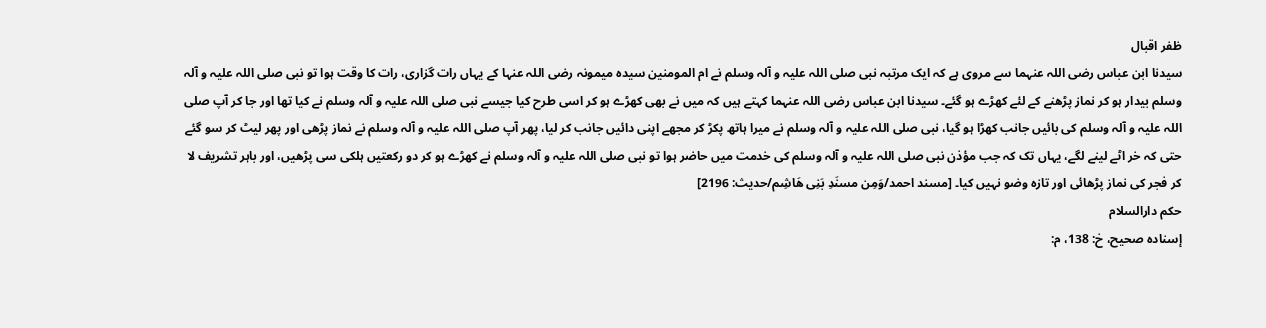ظفر اقبال
سیدنا ابن عباس رضی اللہ عنہما سے مروی ہے کہ ایک مرتبہ نبی صلی اللہ علیہ و آلہ وسلم نے ام المومنین سیدہ میمونہ رضی اللہ عنہا کے یہاں رات گزاری، رات کا وقت ہوا تو نبی صلی اللہ علیہ و آلہ وسلم بیدار ہو کر نماز پڑھنے کے لئے کھڑے ہو گئے۔ سیدنا ابن عباس رضی اللہ عنہما کہتے ہیں کہ میں نے بھی کھڑے ہو کر اسی طرح کیا جیسے نبی صلی اللہ علیہ و آلہ وسلم نے کیا تھا اور جا کر آپ صلی اللہ علیہ و آلہ وسلم کی بائیں جانب کھڑا ہو گیا، نبی صلی اللہ علیہ و آلہ وسلم نے میرا ہاتھ پکڑ کر مجھے اپنی دائیں جانب کر لیا، پھر آپ صلی اللہ علیہ و آلہ وسلم نے نماز پڑھی اور پھر لیٹ کر سو گئے حتی کہ خر اٹے لینے لگے، یہاں تک کہ جب مؤذن نبی صلی اللہ علیہ و آلہ وسلم کی خدمت میں حاضر ہوا تو نبی صلی اللہ علیہ و آلہ وسلم نے کھڑے ہو کر دو رکعتیں ہلکی سی پڑھیں، اور باہر تشریف لا کر فجر کی نماز پڑھائی اور تازہ وضو نہیں کیا۔ [مسند احمد/وَمِن مسنَدِ بَنِی هَاشِم/حدیث: 2196]
حکم دارالسلام
إسناده صحيح، خ: 138، م: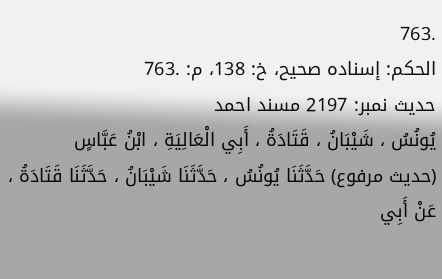.763
الحكم: إسناده صحيح، خ: 138، م: .763
حدیث نمبر: 2197 مسند احمد
يُونُسُ ، شَيْبَانُ ، قَتَادَةُ ، أَبِي الْعَالِيَةِ ، ابْنُ عَبَّاسٍ
(حديث مرفوع) حَدَّثَنَا يُونُسُ ، حَدَّثَنَا شَيْبَانُ ، حَدَّثَنَا قَتَادَةُ ، عَنْ أَبِي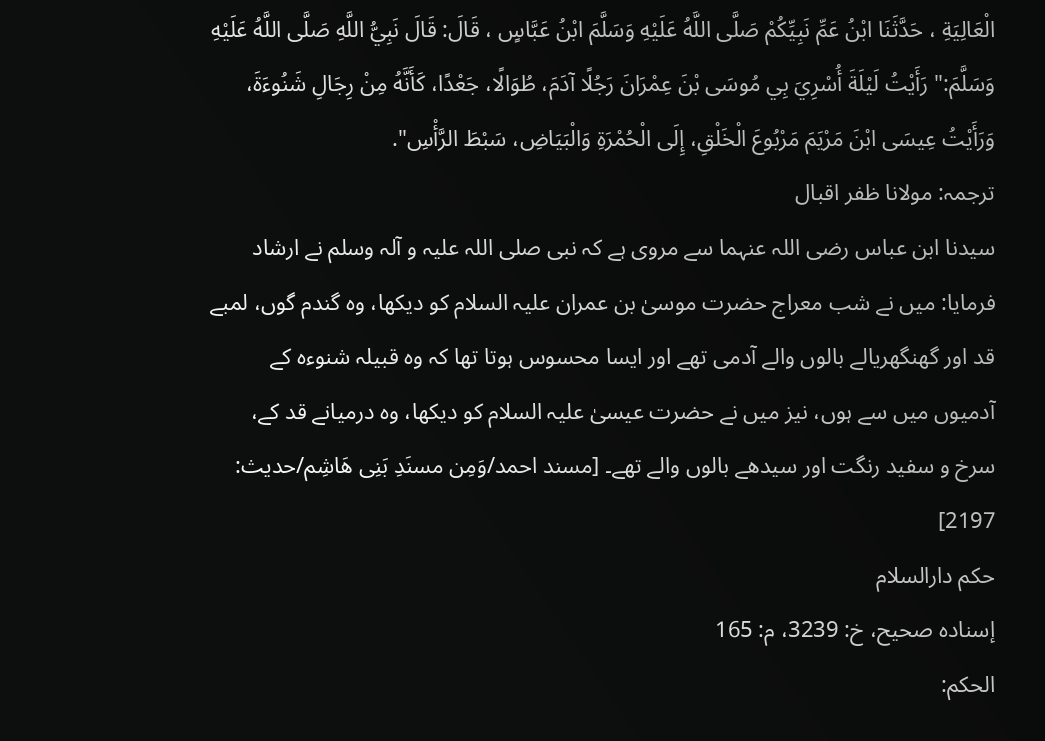الْعَالِيَةِ ، حَدَّثَنَا ابْنُ عَمِّ نَبِيِّكُمْ صَلَّى اللَّهُ عَلَيْهِ وَسَلَّمَ ابْنُ عَبَّاسٍ ، قَالَ: قَالَ نَبِيُّ اللَّهِ صَلَّى اللَّهُ عَلَيْهِ وَسَلَّمَ:" رَأَيْتُ لَيْلَةَ أُسْرِيَ بِي مُوسَى بْنَ عِمْرَانَ رَجُلًا آدَمَ، طُوَالًا، جَعْدًا، كَأَنَّهُ مِنْ رِجَالِ شَنُوءَةَ، وَرَأَيْتُ عِيسَى ابْنَ مَرْيَمَ مَرْبُوعَ الْخَلْقِ، إِلَى الْحُمْرَةِ وَالْبَيَاضِ، سَبْطَ الرَّأْسِ".
ترجمہ: مولانا ظفر اقبال
سیدنا ابن عباس رضی اللہ عنہما سے مروی ہے کہ نبی صلی اللہ علیہ و آلہ وسلم نے ارشاد فرمایا: میں نے شب معراج حضرت موسیٰ بن عمران علیہ السلام کو دیکھا، وہ گندم گوں، لمبے قد اور گھنگھریالے بالوں والے آدمی تھے اور ایسا محسوس ہوتا تھا کہ وہ قبیلہ شنوءہ کے آدمیوں میں سے ہوں، نیز میں نے حضرت عیسیٰ علیہ السلام کو دیکھا، وہ درمیانے قد کے، سرخ و سفید رنگت اور سیدھے بالوں والے تھے۔ [مسند احمد/وَمِن مسنَدِ بَنِی هَاشِم/حدیث: 2197]
حکم دارالسلام
إسناده صحيح، خ: 3239، م: 165
الحكم: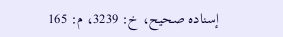إسناده صحيح، خ: 3239، م: 165